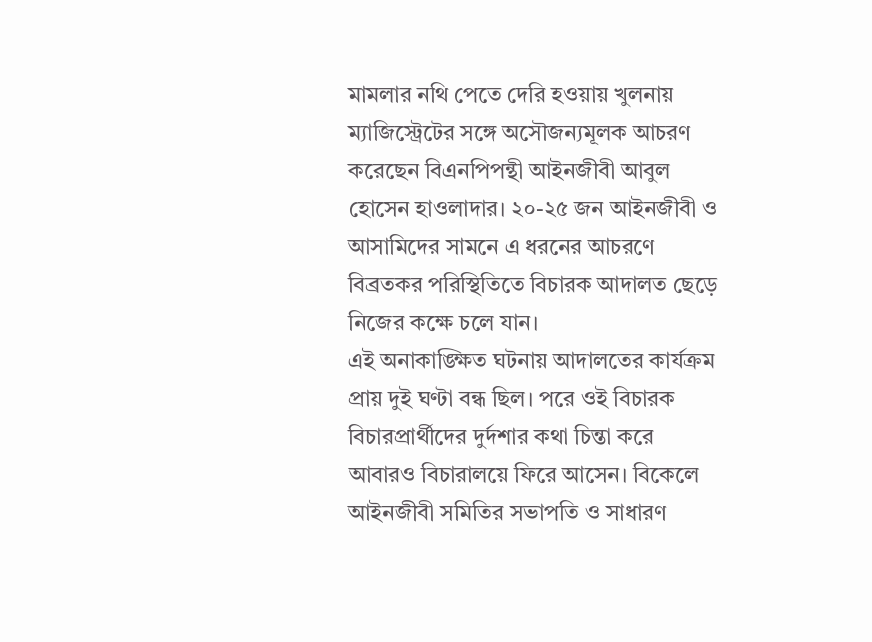মামলার নথি পেতে দেরি হওয়ায় খুলনায় ম্যাজিস্ট্রেটের সঙ্গে অসৌজন্যমূলক আচরণ করেছেন বিএনপিপন্থী আইনজীবী আবুল হোসেন হাওলাদার। ২০-২৫ জন আইনজীবী ও আসামিদের সামনে এ ধরনের আচরণে বিব্রতকর পরিস্থিতিতে বিচারক আদালত ছেড়ে নিজের কক্ষে চলে যান।
এই অনাকাঙ্ক্ষিত ঘটনায় আদালতের কার্যক্রম প্রায় দুই ঘণ্টা বন্ধ ছিল। পরে ওই বিচারক বিচারপ্রার্থীদের দুর্দশার কথা চিন্তা করে আবারও বিচারালয়ে ফিরে আসেন। বিকেলে আইনজীবী সমিতির সভাপতি ও সাধারণ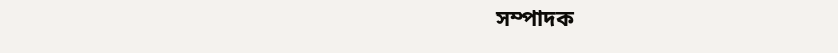সম্পাদক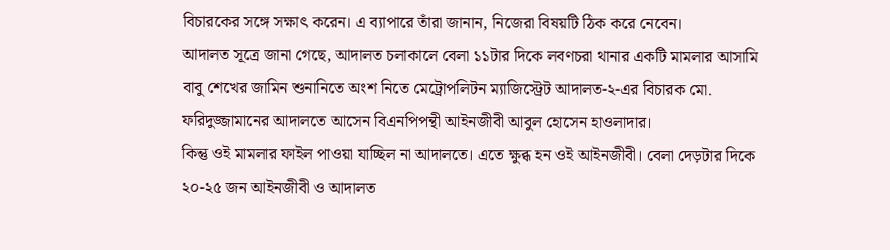বিচারকের সঙ্গে সক্ষাৎ করেন। এ ব্যাপারে তাঁরা জানান, নিজেরা বিষয়টি ঠিক করে নেবেন।
আদালত সূত্রে জানা গেছে, আদালত চলাকালে বেলা ১১টার দিকে লবণচরা থানার একটি মামলার আসামি বাবু শেখের জামিন শুনানিতে অংশ নিতে মেট্রোপলিটন ম্যাজিস্ট্রেট আদালত-২-এর বিচারক মো. ফরিদুজ্জামানের আদালতে আসেন বিএনপিপন্থী আইনজীবী আবুল হোসেন হাওলাদার।
কিন্তু ওই মামলার ফাইল পাওয়া যাচ্ছিল না আদালতে। এতে ক্ষুব্ধ হন ওই আইনজীবী। বেলা দেড়টার দিকে ২০-২৫ জন আইনজীবী ও আদালত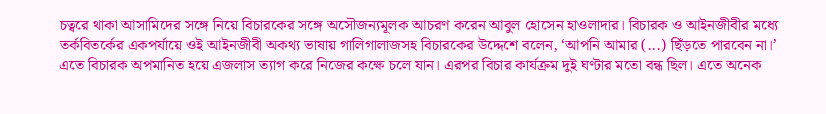চত্বরে থাকা আসামিদের সঙ্গে নিয়ে বিচারকের সঙ্গে অসৌজন্যমূলক আচরণ করেন আবুল হোসেন হাওলাদার। বিচারক ও আইনজীবীর মধ্যে তর্কবিতর্কের একপর্যায়ে ওই আইনজীবী অকথ্য ভাষায় গালিগালাজসহ বিচারকের উদ্দেশে বলেন, ‘আপনি আমার (...) ছিঁড়তে পারবেন না।’
এতে বিচারক অপমানিত হয়ে এজলাস ত্যাগ করে নিজের কক্ষে চলে যান। এরপর বিচার কার্যক্রম দুই ঘণ্টার মতো বন্ধ ছিল। এতে অনেক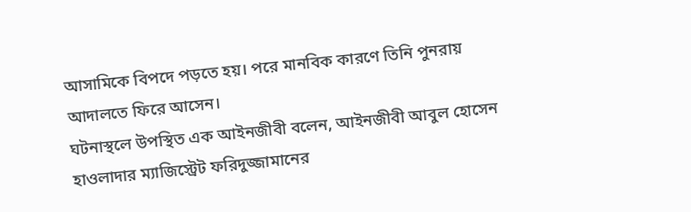আসামিকে বিপদে পড়তে হয়। পরে মানবিক কারণে তিনি পুনরায় আদালতে ফিরে আসেন।
ঘটনাস্থলে উপস্থিত এক আইনজীবী বলেন, আইনজীবী আবুল হোসেন হাওলাদার ম্যাজিস্ট্রেট ফরিদুজ্জামানের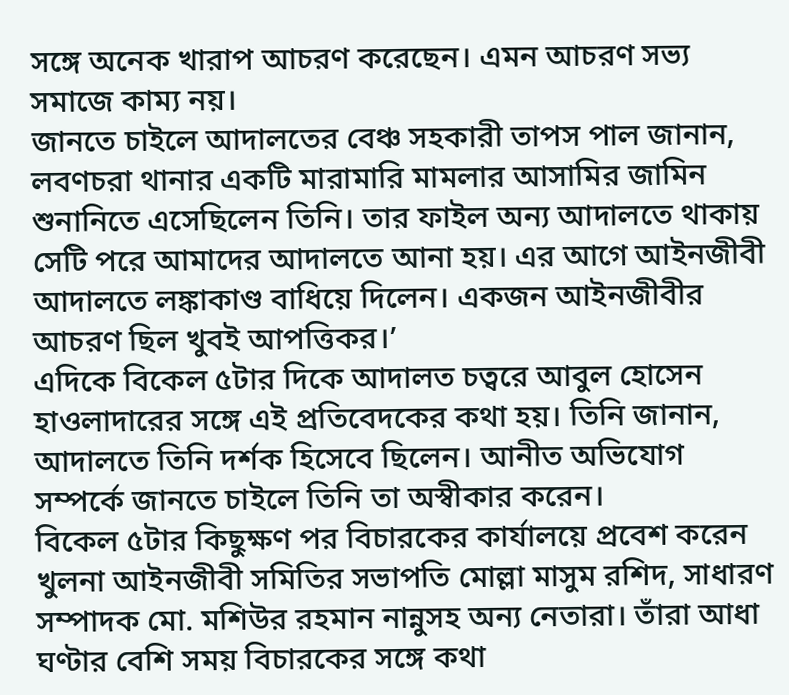সঙ্গে অনেক খারাপ আচরণ করেছেন। এমন আচরণ সভ্য সমাজে কাম্য নয়।
জানতে চাইলে আদালতের বেঞ্চ সহকারী তাপস পাল জানান, লবণচরা থানার একটি মারামারি মামলার আসামির জামিন শুনানিতে এসেছিলেন তিনি। তার ফাইল অন্য আদালতে থাকায় সেটি পরে আমাদের আদালতে আনা হয়। এর আগে আইনজীবী আদালতে লঙ্কাকাণ্ড বাধিয়ে দিলেন। একজন আইনজীবীর আচরণ ছিল খুবই আপত্তিকর।’
এদিকে বিকেল ৫টার দিকে আদালত চত্বরে আবুল হোসেন হাওলাদারের সঙ্গে এই প্রতিবেদকের কথা হয়। তিনি জানান, আদালতে তিনি দর্শক হিসেবে ছিলেন। আনীত অভিযোগ সম্পর্কে জানতে চাইলে তিনি তা অস্বীকার করেন।
বিকেল ৫টার কিছুক্ষণ পর বিচারকের কার্যালয়ে প্রবেশ করেন খুলনা আইনজীবী সমিতির সভাপতি মোল্লা মাসুম রশিদ, সাধারণ সম্পাদক মো. মশিউর রহমান নান্নুসহ অন্য নেতারা। তাঁরা আধা ঘণ্টার বেশি সময় বিচারকের সঙ্গে কথা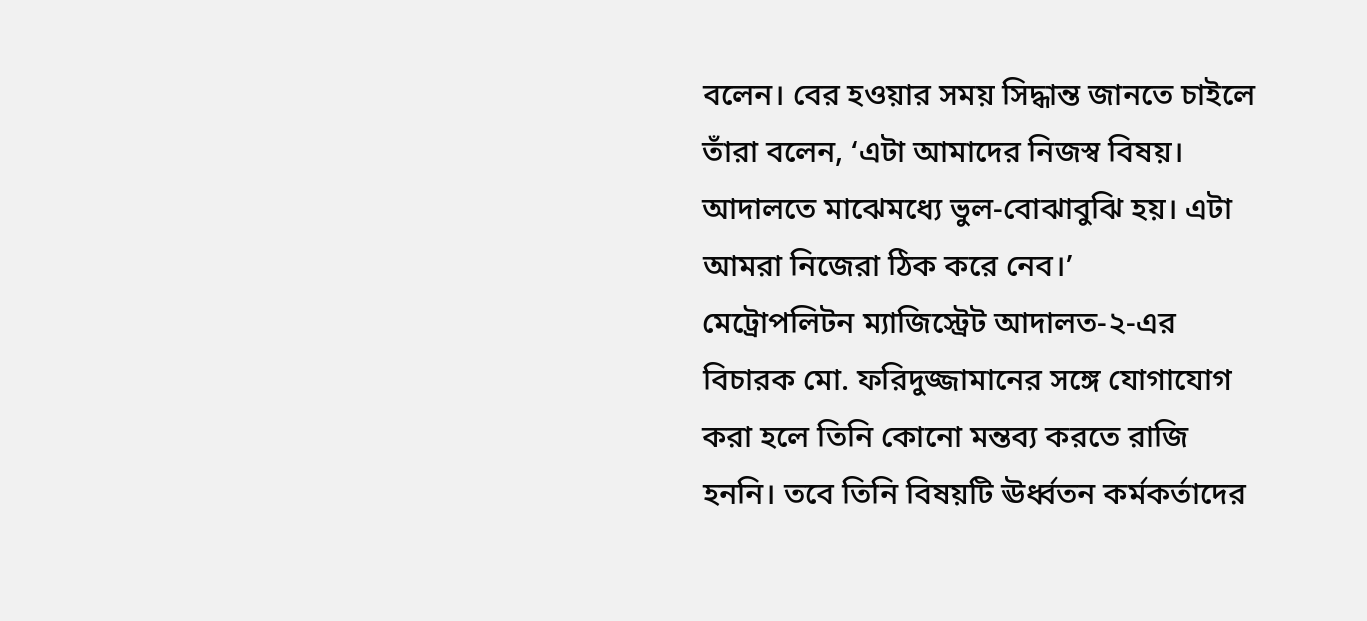বলেন। বের হওয়ার সময় সিদ্ধান্ত জানতে চাইলে তাঁরা বলেন, ‘এটা আমাদের নিজস্ব বিষয়। আদালতে মাঝেমধ্যে ভুল-বোঝাবুঝি হয়। এটা আমরা নিজেরা ঠিক করে নেব।’
মেট্রোপলিটন ম্যাজিস্ট্রেট আদালত-২-এর বিচারক মো. ফরিদুজ্জামানের সঙ্গে যোগাযোগ করা হলে তিনি কোনো মন্তব্য করতে রাজি হননি। তবে তিনি বিষয়টি ঊর্ধ্বতন কর্মকর্তাদের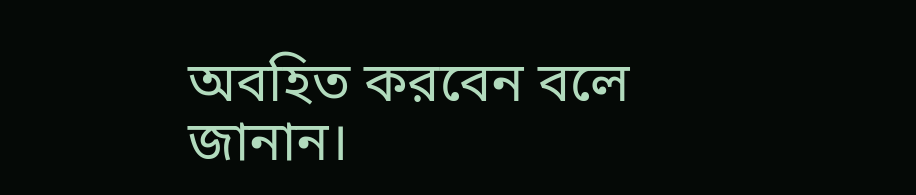অবহিত করবেন বলে জানান।